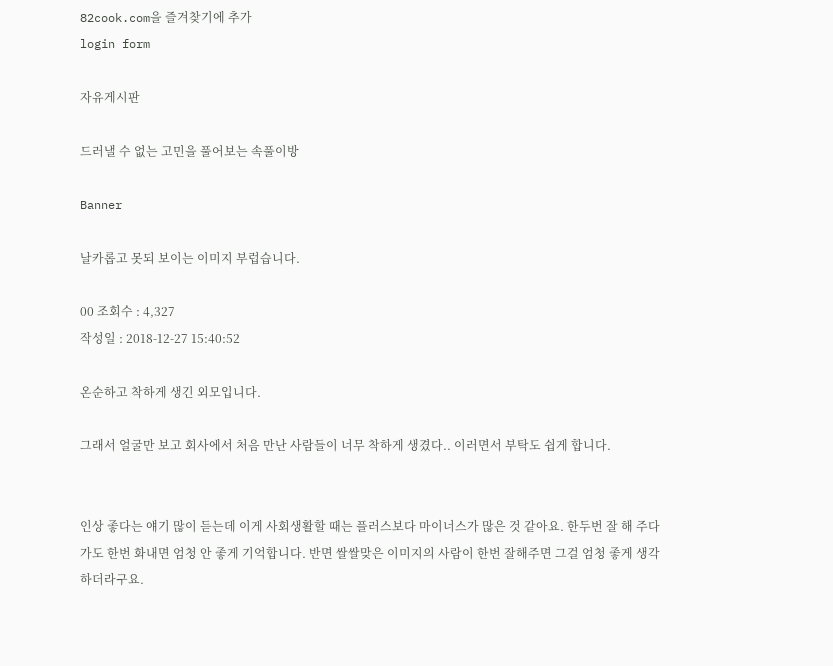82cook.com을 즐겨찾기에 추가
login form

자유게시판

드러낼 수 없는 고민을 풀어보는 속풀이방

Banner

날카롭고 못되 보이는 이미지 부럽습니다.

00 조회수 : 4,327
작성일 : 2018-12-27 15:40:52

온순하고 착하게 생긴 외모입니다.

그래서 얼굴만 보고 회사에서 처음 만난 사람들이 너무 착하게 생겼다.. 이러면서 부탁도 쉽게 합니다.


인상 좋다는 얘기 많이 듣는데 이게 사회생활할 때는 플러스보다 마이너스가 많은 것 같아요. 한두번 잘 해 주다가도 한번 화내면 엄청 안 좋게 기억합니다. 반면 쌀쌀맞은 이미지의 사람이 한번 잘해주면 그걸 엄청 좋게 생각하더라구요.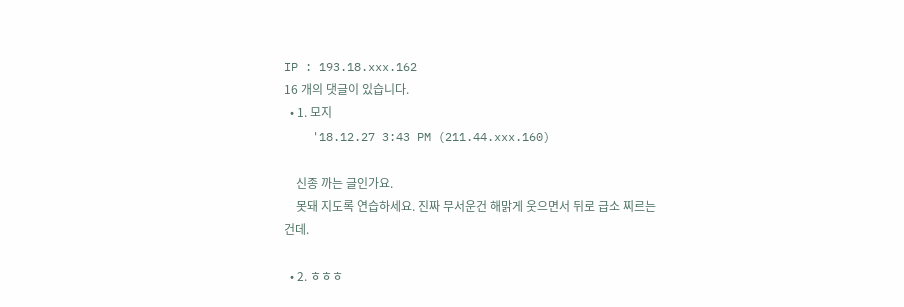IP : 193.18.xxx.162
16 개의 댓글이 있습니다.
  • 1. 모지
    '18.12.27 3:43 PM (211.44.xxx.160)

    신종 까는 글인가요.
    못돼 지도록 연습하세요. 진짜 무서운건 해맑게 웃으면서 뒤로 급소 찌르는 건데.

  • 2. ㅎㅎㅎ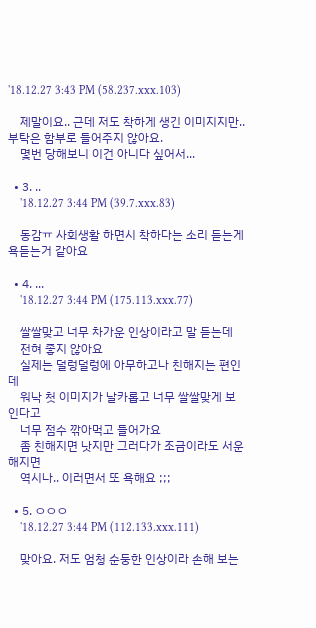'18.12.27 3:43 PM (58.237.xxx.103)

    제말이요.. 근데 저도 착하게 생긴 이미지지만..부탁은 함부로 들어주지 않아요.
    몇번 당해보니 이건 아니다 싶어서...

  • 3. ..
    '18.12.27 3:44 PM (39.7.xxx.83)

    동감ㅠ 사회생활 하면시 착하다는 소리 듣는게 욕듣는거 같아요

  • 4. ...
    '18.12.27 3:44 PM (175.113.xxx.77)

    쌀쌀맞고 너무 차가운 인상이라고 말 듣는데
    전혀 좋지 않아요
    실제는 덜렁덜렁에 아무하고나 친해지는 편인데
    워낙 첫 이미지가 날카롭고 너무 쌀쌀맞게 보인다고
    너무 점수 깎아먹고 들어가요
    좀 친해지면 낫지만 그러다가 조금이라도 서운해지면
    역시나.. 이러면서 또 욕해요 ;;;

  • 5. ㅇㅇㅇ
    '18.12.27 3:44 PM (112.133.xxx.111)

    맞아요. 저도 엄청 순둥한 인상이라 손해 보는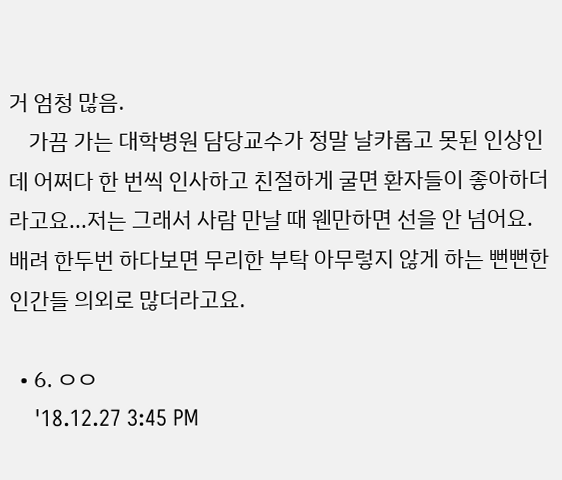거 엄청 많음.
    가끔 가는 대학병원 담당교수가 정말 날카롭고 못된 인상인데 어쩌다 한 번씩 인사하고 친절하게 굴면 환자들이 좋아하더라고요...저는 그래서 사람 만날 때 웬만하면 선을 안 넘어요. 배려 한두번 하다보면 무리한 부탁 아무렇지 않게 하는 뻔뻔한 인간들 의외로 많더라고요.

  • 6. ㅇㅇ
    '18.12.27 3:45 PM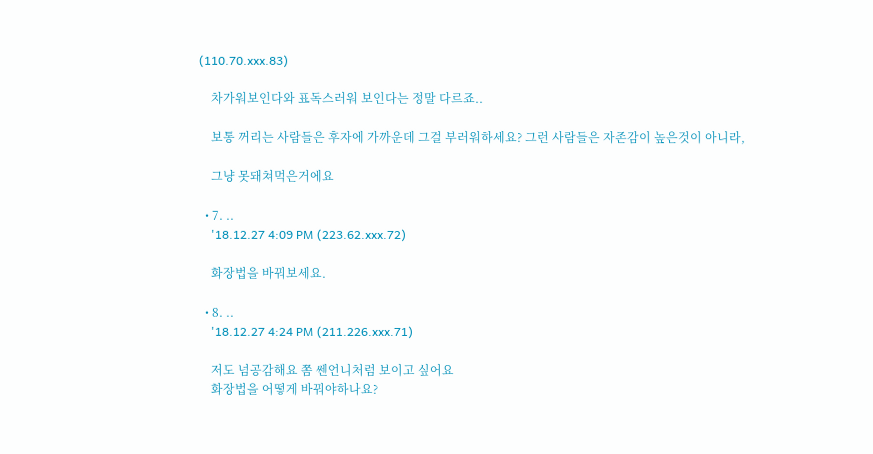(110.70.xxx.83)

    차가워보인다와 표독스러워 보인다는 정말 다르죠..

    보통 꺼리는 사람들은 후자에 가까운데 그걸 부러워하세요? 그런 사람들은 자존감이 높은것이 아니라,

    그냥 못돼쳐먹은거에요

  • 7. ..
    '18.12.27 4:09 PM (223.62.xxx.72)

    화장법을 바꿔보세요.

  • 8. ..
    '18.12.27 4:24 PM (211.226.xxx.71)

    저도 넘공감해요 쫌 쎈언니처럼 보이고 싶어요
    화장법을 어떻게 바꿔야하나요?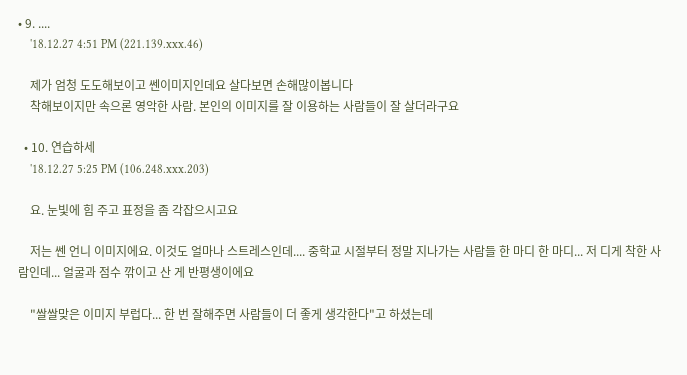• 9. ....
    '18.12.27 4:51 PM (221.139.xxx.46)

    제가 엄청 도도해보이고 쎈이미지인데요 살다보면 손해많이봅니다
    착해보이지만 속으론 영악한 사람. 본인의 이미지를 잘 이용하는 사람들이 잘 살더라구요

  • 10. 연습하세
    '18.12.27 5:25 PM (106.248.xxx.203)

    요. 눈빛에 힘 주고 표정을 좀 각잡으시고요

    저는 쎈 언니 이미지에요. 이것도 얼마나 스트레스인데.... 중학교 시절부터 정말 지나가는 사람들 한 마디 한 마디... 저 디게 착한 사람인데... 얼굴과 점수 깎이고 산 게 반평생이에요

    "쌀쌀맞은 이미지 부럽다... 한 번 잘해주면 사람들이 더 좋게 생각한다"고 하셨는데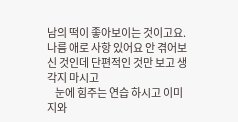남의 떡이 좋아보이는 것이고요. 나름 애로 사항 있어요 안 겪어보신 것인데 단편적인 것만 보고 생각지 마시고
    눈에 힘주는 연습 하시고 이미지와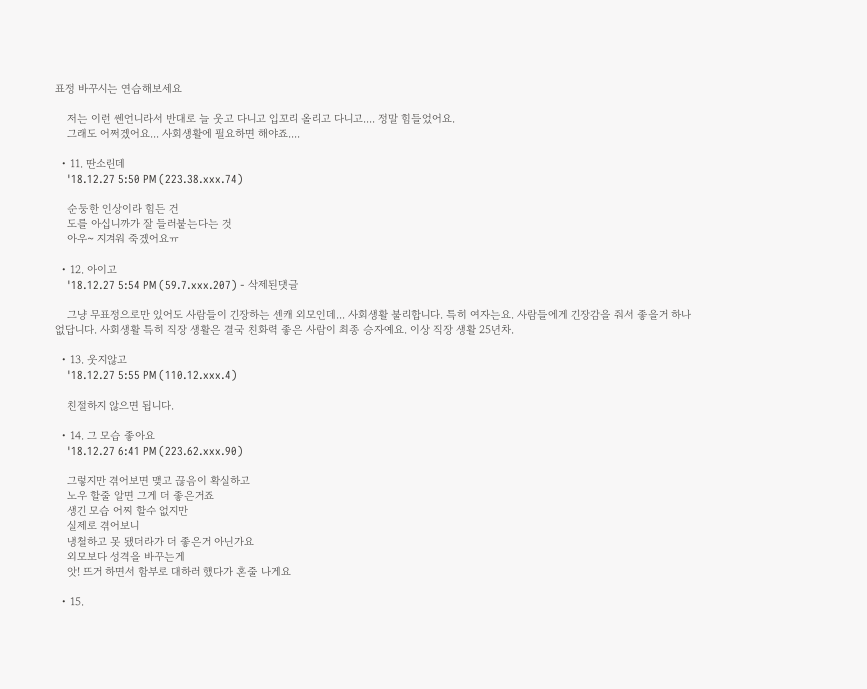표정 바꾸시는 연습해보세요

    저는 이런 쎈언니라서 반대로 늘 웃고 다니고 입꼬리 올리고 다니고.... 정말 힘들었어요.
    그래도 어쩌겠어요... 사회생활에 필요하면 해야죠....

  • 11. 딴소린데
    '18.12.27 5:50 PM (223.38.xxx.74)

    순둥한 인상이라 힘든 건
    도를 아십니까가 잘 들러붙는다는 것
    아우~ 지겨워 죽겠어요ㅠ

  • 12. 아이고
    '18.12.27 5:54 PM (59.7.xxx.207) - 삭제된댓글

    그냥 무표정으로만 있어도 사람들이 긴장하는 센캐 외모인데... 사회생활 불리합니다. 특히 여자는요. 사람들에게 긴장감을 줘서 좋을거 하나 없답니다. 사회생활 특히 직장 생활은 결국 친화력 좋은 사람이 최종 승자예요. 이상 직장 생활 25년차.

  • 13. 웃지않고
    '18.12.27 5:55 PM (110.12.xxx.4)

    친절하지 않으면 됩니다.

  • 14. 그 모습 좋아요
    '18.12.27 6:41 PM (223.62.xxx.90)

    그렇지만 겪어보면 맺고 끊음이 확실하고
    노우 할줄 알면 그게 더 좋은거죠
    생긴 모습 어찌 할수 없지만
    실제로 겪어보니
    냉철하고 못 됐더라가 더 좋은거 아닌가요
    외모보다 성격을 바꾸는게
    앗! 뜨거 하면서 함부로 대하러 했다가 혼줄 나게요

  • 15.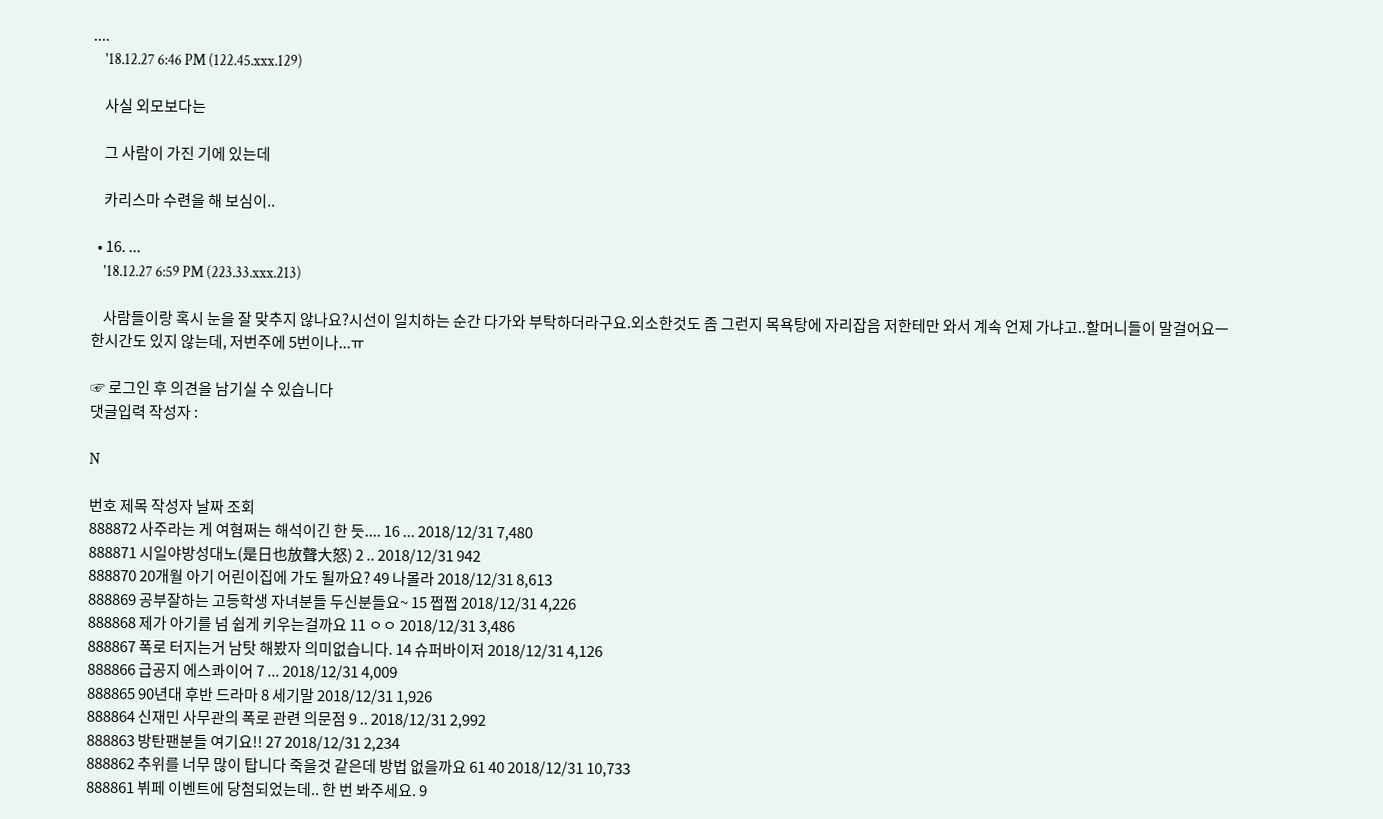....
    '18.12.27 6:46 PM (122.45.xxx.129)

    사실 외모보다는

    그 사람이 가진 기에 있는데

    카리스마 수련을 해 보심이..

  • 16. ...
    '18.12.27 6:59 PM (223.33.xxx.213)

    사람들이랑 혹시 눈을 잘 맞추지 않나요?시선이 일치하는 순간 다가와 부탁하더라구요.외소한것도 좀 그런지 목욕탕에 자리잡음 저한테만 와서 계속 언제 가냐고..할머니들이 말걸어요ㅡ한시간도 있지 않는데, 저번주에 5번이나...ㅠ

☞ 로그인 후 의견을 남기실 수 있습니다
댓글입력 작성자 :

N

번호 제목 작성자 날짜 조회
888872 사주라는 게 여혐쩌는 해석이긴 한 듯.... 16 ... 2018/12/31 7,480
888871 시일야방성대노(是日也放聲大怒) 2 .. 2018/12/31 942
888870 20개월 아기 어린이집에 가도 될까요? 49 나몰라 2018/12/31 8,613
888869 공부잘하는 고등학생 자녀분들 두신분들요~ 15 쩝쩝 2018/12/31 4,226
888868 제가 아기를 넘 쉽게 키우는걸까요 11 ㅇㅇ 2018/12/31 3,486
888867 폭로 터지는거 남탓 해봤자 의미없습니다. 14 슈퍼바이저 2018/12/31 4,126
888866 급공지 에스콰이어 7 ... 2018/12/31 4,009
888865 90년대 후반 드라마 8 세기말 2018/12/31 1,926
888864 신재민 사무관의 폭로 관련 의문점 9 .. 2018/12/31 2,992
888863 방탄팬분들 여기요!! 27 2018/12/31 2,234
888862 추위를 너무 많이 탑니다 죽을것 같은데 방법 없을까요 61 40 2018/12/31 10,733
888861 뷔페 이벤트에 당첨되었는데.. 한 번 봐주세요. 9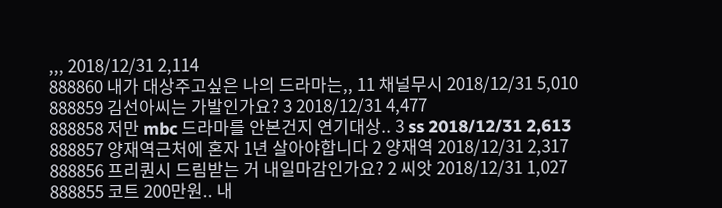,,, 2018/12/31 2,114
888860 내가 대상주고싶은 나의 드라마는,, 11 채널무시 2018/12/31 5,010
888859 김선아씨는 가발인가요? 3 2018/12/31 4,477
888858 저만 mbc 드라마를 안본건지 연기대상.. 3 ss 2018/12/31 2,613
888857 양재역근처에 혼자 1년 살아야합니다 2 양재역 2018/12/31 2,317
888856 프리퀀시 드림받는 거 내일마감인가요? 2 씨앗 2018/12/31 1,027
888855 코트 200만원.. 내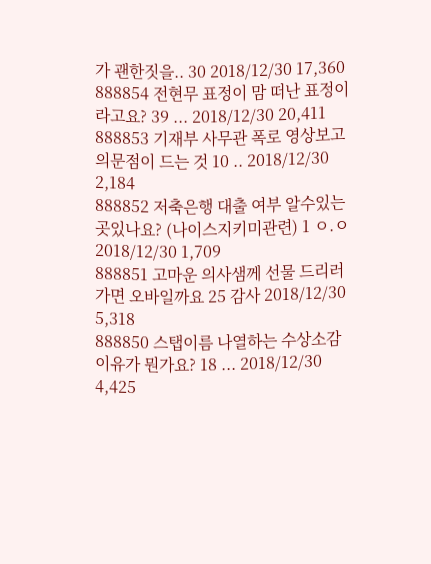가 괜한짓을.. 30 2018/12/30 17,360
888854 전현무 표정이 맘 떠난 표정이라고요? 39 ... 2018/12/30 20,411
888853 기재부 사무관 폭로 영상보고 의문점이 드는 것 10 .. 2018/12/30 2,184
888852 저축은행 대출 여부 알수있는곳있나요? (나이스지키미관련) 1 ㅇ.ㅇ 2018/12/30 1,709
888851 고마운 의사샘께 선물 드리러 가면 오바일까요 25 감사 2018/12/30 5,318
888850 스탭이름 나열하는 수상소감 이유가 뭔가요? 18 ... 2018/12/30 4,425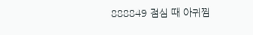888849 점심 때 아귀찜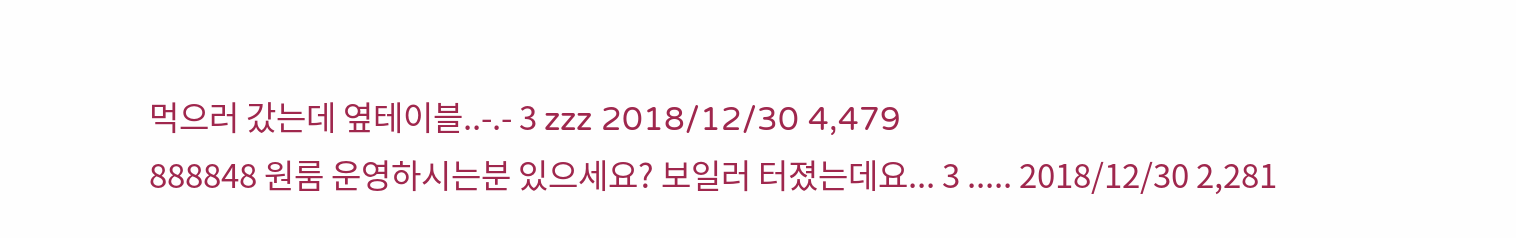먹으러 갔는데 옆테이블..-.- 3 zzz 2018/12/30 4,479
888848 원룸 운영하시는분 있으세요? 보일러 터졌는데요... 3 ..... 2018/12/30 2,281